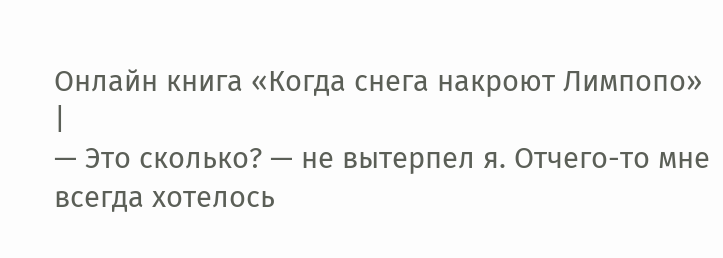Онлайн книга «Когда снега накроют Лимпопо»
|
— Это сколько? — не вытерпел я. Отчего-то мне всегда хотелось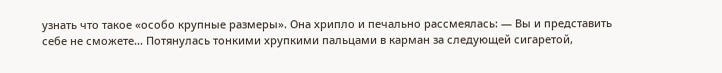узнать что такое «особо крупные размеры». Она хрипло и печально рассмеялась: — Вы и представить себе не сможете… Потянулась тонкими хрупкими пальцами в карман за следующей сигаретой,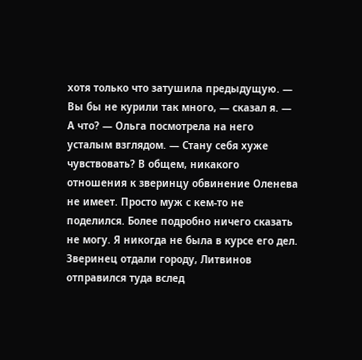хотя только что затушила предыдущую. — Вы бы не курили так много, — сказал я. — А что? — Ольга посмотрела на него усталым взглядом. — Стану себя хуже чувствовать? В общем, никакого отношения к зверинцу обвинение Оленева не имеет. Просто муж с кем-то не поделился. Более подробно ничего сказать не могу. Я никогда не была в курсе его дел. Зверинец отдали городу, Литвинов отправился туда вслед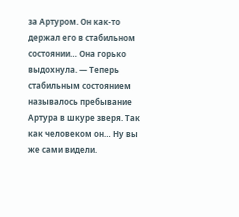за Артуром. Он как-то держал его в стабильном состоянии… Она горько выдохнула. — Теперь стабильным состоянием называлось пребывание Артура в шкуре зверя. Так как человеком он… Ну вы же сами видели.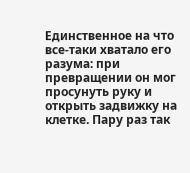Единственное на что все-таки хватало его разума: при превращении он мог просунуть руку и открыть задвижку на клетке. Пару раз так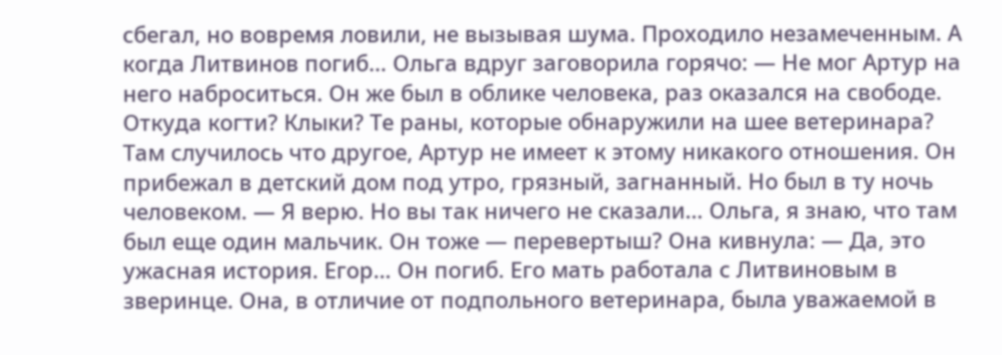сбегал, но вовремя ловили, не вызывая шума. Проходило незамеченным. А когда Литвинов погиб… Ольга вдруг заговорила горячо: — Не мог Артур на него наброситься. Он же был в облике человека, раз оказался на свободе. Откуда когти? Клыки? Те раны, которые обнаружили на шее ветеринара? Там случилось что другое, Артур не имеет к этому никакого отношения. Он прибежал в детский дом под утро, грязный, загнанный. Но был в ту ночь человеком. — Я верю. Но вы так ничего не сказали… Ольга, я знаю, что там был еще один мальчик. Он тоже — перевертыш? Она кивнула: — Да, это ужасная история. Егор… Он погиб. Его мать работала с Литвиновым в зверинце. Она, в отличие от подпольного ветеринара, была уважаемой в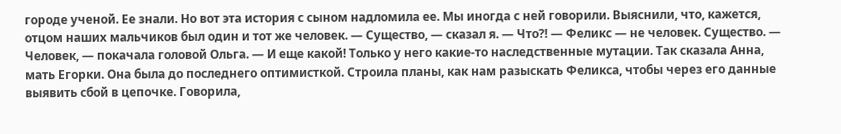городе ученой. Ее знали. Но вот эта история с сыном надломила ее. Мы иногда с ней говорили. Выяснили, что, кажется, отцом наших мальчиков был один и тот же человек. — Существо, — сказал я. — Что⁈ — Феликс — не человек. Существо. — Человек, — покачала головой Ольга. — И еще какой! Только у него какие-то наследственные мутации. Так сказала Анна, мать Егорки. Она была до последнего оптимисткой. Строила планы, как нам разыскать Феликса, чтобы через его данные выявить сбой в цепочке. Говорила,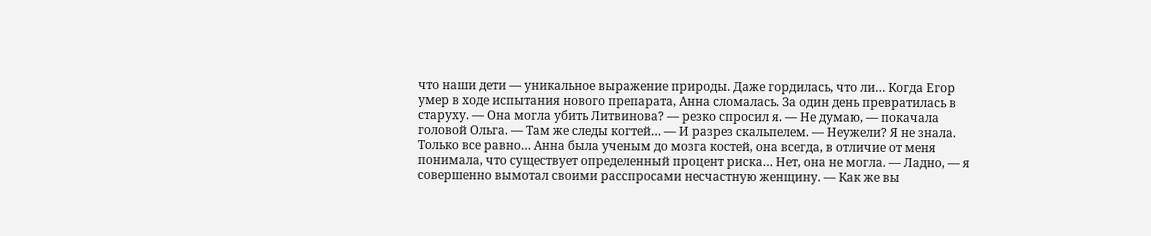что наши дети — уникальное выражение природы. Даже гордилась, что ли… Когда Егор умер в ходе испытания нового препарата, Анна сломалась. За один день превратилась в старуху. — Она могла убить Литвинова? — резко спросил я. — Не думаю, — покачала головой Ольга. — Там же следы когтей… — И разрез скальпелем. — Неужели? Я не знала. Только все равно… Анна была ученым до мозга костей, она всегда, в отличие от меня понимала, что существует определенный процент риска… Нет, она не могла. — Ладно, — я совершенно вымотал своими расспросами несчастную женщину. — Как же вы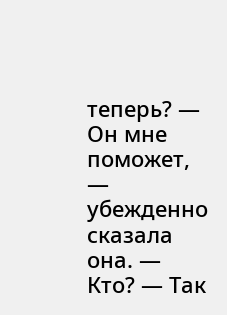теперь? — Он мне поможет, — убежденно сказала она. — Кто? — Так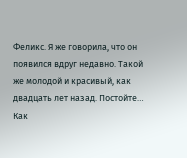Феликс. Я же говорила, что он появился вдруг недавно. Такой же молодой и красивый, как двадцать лет назад. Постойте… Как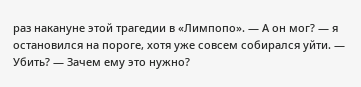раз накануне этой трагедии в «Лимпопо». — А он мог? — я остановился на пороге, хотя уже совсем собирался уйти. — Убить? — Зачем ему это нужно?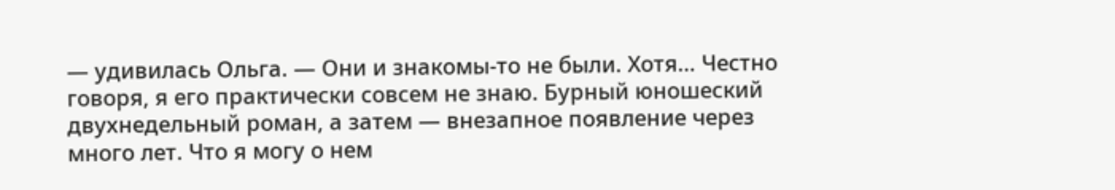— удивилась Ольга. — Они и знакомы-то не были. Хотя… Честно говоря, я его практически совсем не знаю. Бурный юношеский двухнедельный роман, а затем — внезапное появление через много лет. Что я могу о нем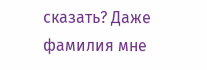сказать? Даже фамилия мне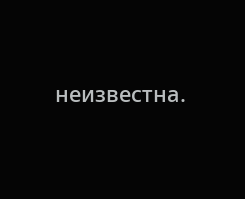неизвестна.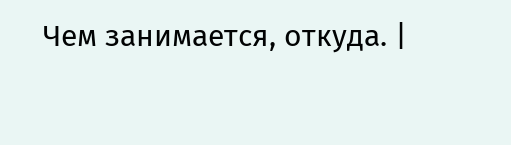Чем занимается, откуда. |